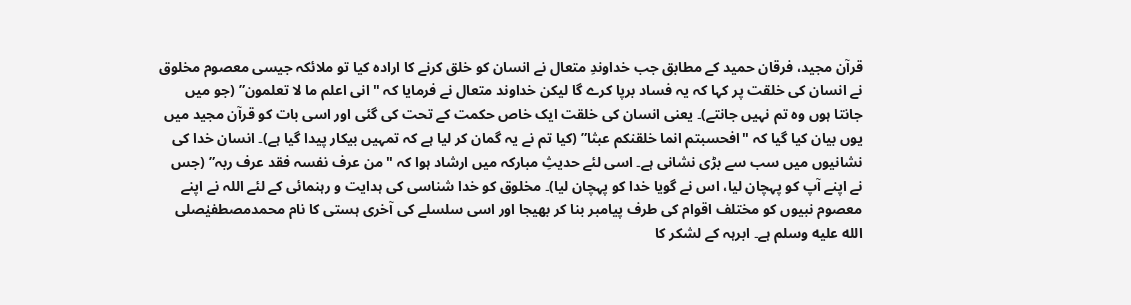قرآن مجید، فرقان حمید کے مطابق جب خداوندِ متعال نے انسان کو خلق کرنے کا ارادہ کیا تو ملائکہ جیسی معصوم مخلوق نے انسان کی خلقت پر کہا کہ یہ فساد برپا کرے گا لیکن خداوند متعال نے فرمایا کہ "انی اعلم ما لا تعلمون” (جو میں جانتا ہوں وہ تم نہیں جانتے)۔ یعنی انسان کی خلقت ایک خاص حکمت کے تحت کی گئی اور اسی بات کو قرآن مجید میں یوں بیان کیا گیا کہ "افحسبتم انما خلقنكم عبثا” (کیا تم نے یہ گمان کر لیا ہے کہ تمہیں بیکار پیدا گیا ہے)۔ انسان خدا کی نشانیوں میں سب سے بڑی نشانی ہے۔ اسی لئے حدیثِ مبارکہ میں ارشاد ہوا کہ "من عرف نفسہ فقد عرف ربہ” (جس نے اپنے آپ کو پہچان لیا، اس نے گویا خدا کو پہچان لیا)۔ مخلوق کو خدا شناسی کی ہدایت و رہنمائی کے لئے اللہ نے اپنے معصوم نبیوں کو مختلف اقوام کی طرف پیامبر بنا کر بھیجا اور اسی سلسلے کی آخری ہستی کا نام محمدمصطفیٰصلى الله عليه وسلم ہے۔ ابرہہ کے لشکر کا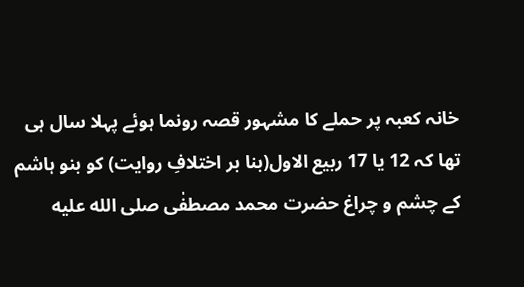خانہ کعبہ پر حملے کا مشہور قصہ رونما ہوئے پہلا سال ہی تھا کہ 12 یا 17 ربیع الاول(بنا بر اختلافِ روایت) کو بنو ہاشم کے چشم و چراغ حضرت محمد مصطفٰی صلى الله عليه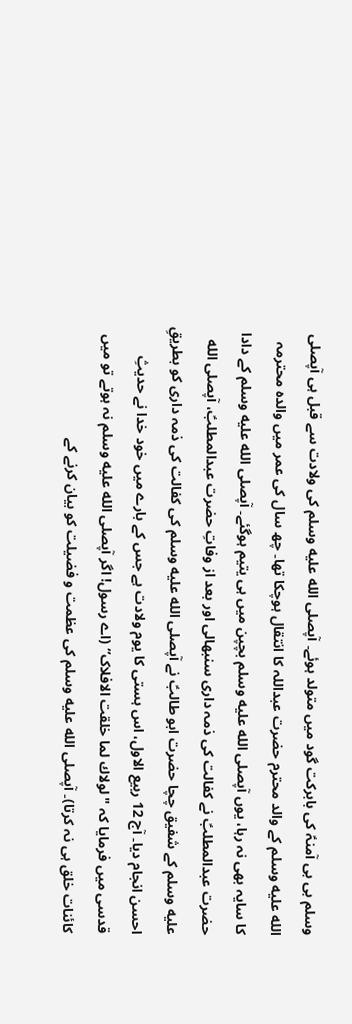وسلم بی بی آمنہؑ کی بابرکت گود میں متولد ہوئے۔ آپصلى الله عليه وسلم کی ولادت سے قبل ہی آپصلى الله عليه وسلم کے والد محترم حضرت عبداللہ کا انتقال ہوچکا تھا۔ چھ سال کی عمر میں والدہ محترمہ کا سایہ بھی نہ رہا، یوں آپصلى الله عليه وسلم بچپن میں ہی یتیم ہوگئے۔ آپصلى الله عليه وسلم کے دادا حضرت عبدالمطلبؑ نے کفالت کی ذمہ داری سنبھالی اور بعد از وفاتِ حضرت عبدالمطلبؑ، آپصلى الله عليه وسلم کے شفیق چچا حضرت ابو طالبؑ نے آپصلى الله عليه وسلم کی کفالت کی ذمہ داری کو بطریقِ احسن انجام دیا۔ آج 12 ربیع الاول، اس ہستی کا یوم ولادت ہے جس کے بارے میں خود خدا نے حدیثِ قدسی میں فرمایا کہ "لولاك لما خلقت الافلاک” (اے رسول! اگر آپصلى الله عليه وسلم نہ ہوتے تو میں کائنات خلق ہی نہ کرتا)۔ آپصلى الله عليه وسلم کی عظمت و فضیلت کو بیان کرنے کے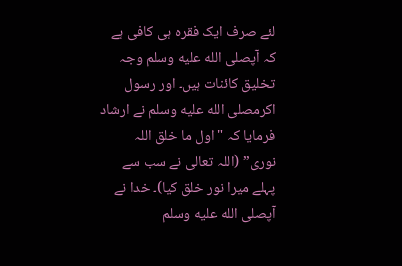لئے صرف ایک فقرہ ہی کافی ہے کہ آپصلى الله عليه وسلم وجہ تخلیق کائنات ہیں۔ اور رسول اکرمصلى الله عليه وسلم نے ارشاد فرمایا کہ "اول ما خلق اللہ نوری” (اللہ تعالی نے سب سے پہلے میرا نور خلق کیا)۔ خدا نے آپصلى الله عليه وسلم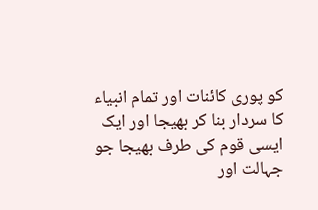کو پوری کائنات اور تمام انبیاء کا سردار بنا کر بھیجا اور ایک ایسی قوم کی طرف بھیجا جو جہالت اور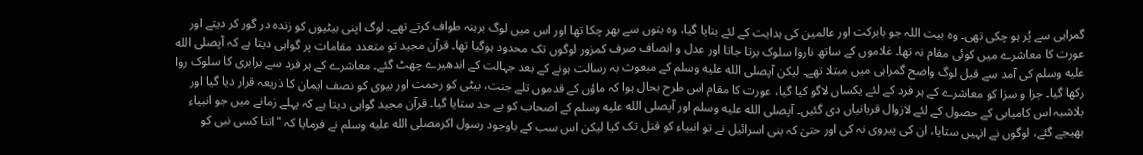گمراہی سے پُر ہو چکی تھی۔ وہ بیت اللہ جو بابرکت اور عالمین کی ہدایت کے لئے بنایا گیا، وہ بتوں سے بھر چکا تھا اور اس میں لوگ برہنہ طواف کرتے تھے۔ لوگ اپنی بیٹیوں کو زندہ در گور کر دیتے اور عورت کا معاشرے میں کوئی مقام نہ تھا۔ غلاموں کے ساتھ ناروا سلوک برتا جاتا اور عدل و انصاف صرف کمزور لوگوں تک محدود ہوگیا تھا۔ قرآن مجید تو متعدد مقامات پر گواہی دیتا ہے کہ آپصلى الله عليه وسلم کی آمد سے قبل لوگ واضح گمراہی میں مبتلا تھے۔ لیکن آپصلى الله عليه وسلم کے مبعوث بہ رسالت ہونے کے بعد جہالت کے اندھیرے چھٹ گئے۔ معاشرے کے ہر فرد سے برابری کا سلوک روا رکھا گیا۔ جزا و سزا کو معاشرے کے ہر فرد کے لئے یکساں لاگو کیا گیا، عورت کا مقام اس طرح بحال ہوا کہ ماؤں کے قدموں تلے جنت، بیٹی کو رحمت اور بیوی کو نصف ایمان کا ذریعہ قرار دیا گیا اور بلاشبہ اس کامیابی کے حصول کے لئے لازوال قربانیاں دی گئیں۔ آپصلى الله عليه وسلم اور آپصلى الله عليه وسلم کے اصحاب کو بے حد ستایا گیا۔ قرآن مجید گواہی دیتا ہے کہ پہلے زمانے میں جو انبیاء بھیجے گئے، لوگوں نے انہیں ستایا، ان کی پیروی نہ کی اور حتیٰ کہ بنی اسرائیل نے تو انبیاء کو قتل تک کیا لیکن اس سب کے باوجود رسول اکرمصلى الله عليه وسلم نے فرمایا کہ "اتنا کسی نبی کو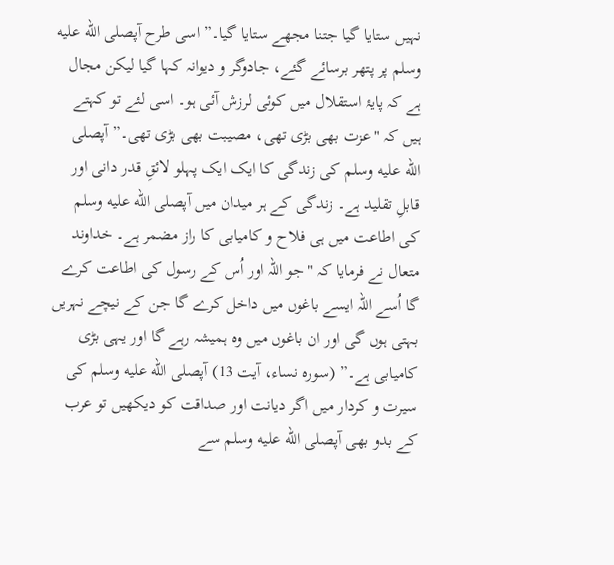نہیں ستایا گیا جتنا مجھے ستایا گیا۔” اسی طرح آپصلى الله عليه وسلم پر پتھر برسائے گئے، جادوگر و دیوانہ کہا گیا لیکن مجال ہے کہ پایۂ استقلال میں کوئی لرزش آئی ہو۔ اسی لئے تو کہتے ہیں کہ "عزت بھی بڑی تھی، مصیبت بھی بڑی تھی۔” آپصلى الله عليه وسلم کی زندگی کا ایک ایک پہلو لائقِ قدر دانی اور قابلِ تقلید ہے۔ زندگی کے ہر میدان میں آپصلى الله عليه وسلم کی اطاعت میں ہی فلاح و کامیابی کا راز مضمر ہے۔ خداوند متعال نے فرمایا کہ "جو اللہ اور اُس کے رسول کی اطاعت کرے گا اُسے اللہ ایسے باغوں میں داخل کرے گا جن کے نیچے نہریں بہتی ہوں گی اور ان باغوں میں وہ ہمیشہ رہے گا اور یہی بڑی کامیابی ہے۔” (سورہ نساء، آیت 13) آپصلى الله عليه وسلم کی سیرت و کردار میں اگر دیانت اور صداقت کو دیکھیں تو عرب کے بدو بھی آپصلى الله عليه وسلم سے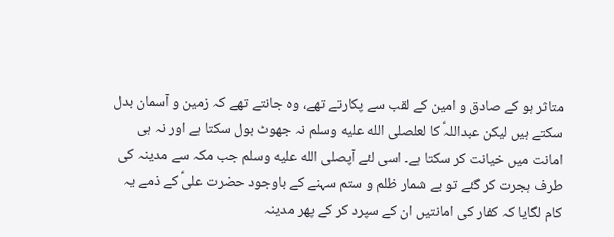متاثر ہو کے صادق و امین کے لقب سے پکارتے تھے، وہ جانتے تھے کہ زمین و آسمان بدل سکتے ہیں لیکن عبداللہؑ کا لعلصلى الله عليه وسلم نہ جھوٹ بول سکتا ہے اور نہ ہی امانت میں خیانت کر سکتا ہے۔ اسی لئے آپصلى الله عليه وسلم جب مکہ سے مدینہ کی طرف ہجرت کر گئے تو بے شمار ظلم و ستم سہنے کے باوجود حضرت علیؑ کے ذمے یہ کام لگایا کہ کفار کی امانتیں ان کے سپرد کر کے پھر مدینہ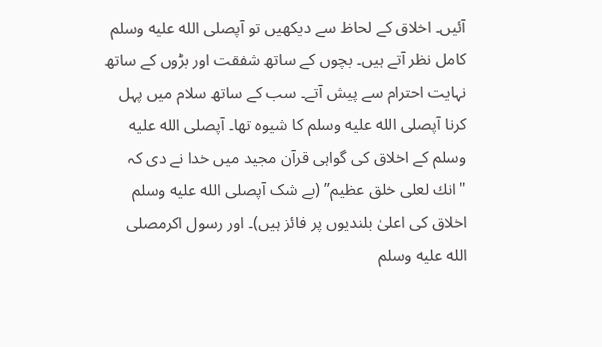آئیں۔ اخلاق کے لحاظ سے دیکھیں تو آپصلى الله عليه وسلم کامل نظر آتے ہیں۔ بچوں کے ساتھ شفقت اور بڑوں کے ساتھ نہایت احترام سے پیش آتے۔ سب کے ساتھ سلام میں پہل کرنا آپصلى الله عليه وسلم کا شیوہ تھا۔ آپصلى الله عليه وسلم کے اخلاق کی گواہی قرآن مجید میں خدا نے دی کہ "انك لعلى خلق عظيم” (بے شک آپصلى الله عليه وسلم اخلاق کی اعلیٰ بلندیوں پر فائز ہیں)۔ اور رسول اکرمصلى الله عليه وسلم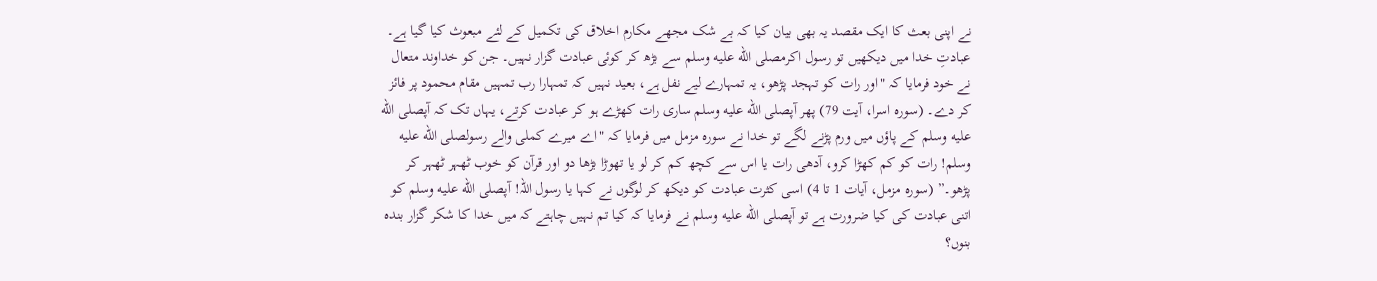نے اپنی بعث کا ایک مقصد یہ بھی بیان کیا کہ بے شک مجھے مکارم اخلاق کی تکمیل کے لئے مبعوث کیا گیا ہے۔ عبادتِ خدا میں دیکھیں تو رسول اکرمصلى الله عليه وسلم سے بڑھ کر کوئی عبادت گزار نہیں۔ جن کو خداوند متعال نے خود فرمایا کہ "اور رات کو تہجد پڑھو، یہ تمہارے لیے نفل ہے، بعید نہیں کہ تمہارا رب تمہیں مقام محمود پر فائز کر دے۔ (سورہ اسرا، آیت 79) پھر آپصلى الله عليه وسلم ساری رات کھڑے ہو کر عبادت کرتے، یہاں تک کہ آپصلى الله عليه وسلم کے پاؤں میں ورم پڑنے لگے تو خدا نے سورہ مزمل میں فرمایا کہ "اے میرے کملی والے رسولصلى الله عليه وسلم! رات کو کم کھڑا کرو، آدھی رات یا اس سے کچھ کم کر لو یا تھوڑا بڑھا دو اور قرآن کو خوب ٹھہر ٹھہر کر پڑھو۔” (سورہ مزمل، آیات 1 تا 4) اسی کثرت عبادت کو دیکھ کر لوگوں نے کہا یا رسول اللہ! آپصلى الله عليه وسلم کو اتنی عبادت کی کیا ضرورت ہے تو آپصلى الله عليه وسلم نے فرمایا کہ کیا تم نہیں چاہتے کہ میں خدا کا شکر گزار بندہ بنوں؟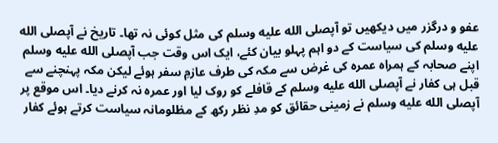عفو و درگزر میں دیکھیں تو آپصلى الله عليه وسلم کی مثل کوئی نہ تھا۔ تاریخ نے آپصلى الله عليه وسلم کی سیاست کے دو اہم پہلو بیان کئے، ایک اس وقت جب آپصلى الله عليه وسلم اپنے صحابہ کے ہمراہ عمرہ کی غرض سے مکہ کی طرف عازمِ سفر ہوئے لیکن مکہ پہنچنے سے قبل ہی کفار نے آپصلى الله عليه وسلم کے قافلے کو روک لیا اور عمرہ نہ کرنے دیا۔ اس موقع پر آپصلى الله عليه وسلم نے زمینی حقائق کو مدِ نظر رکھ کے مظلومانہ سیاست کرتے ہوئے کفار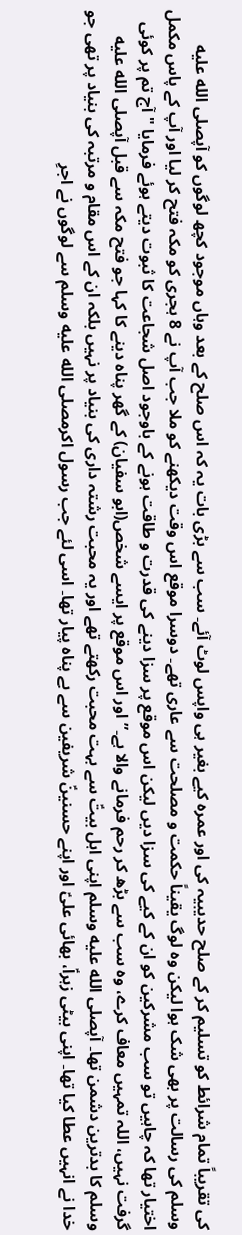کی تقریباً تمام شرائط کو تسلیم کر کے صلح حدیبیہ کی اور عمرہ کیے بغیر ہی واپس لوٹ آئے۔ سب سے بڑی بات یہ کہ اس صلح کے بعد وہاں موجود کچھ لوگوں کو آپصلى الله عليه وسلم کی رسالت پر بھی شک ہوا لیکن وہ لوگ یقیناً حکمت و مصلحت سے عاری تھے۔ دوسرا موقع اس وقت دیکھنے کو ملا جب آپ نے 8 ہجری کو مکہ فتح کر لیا اور آپ کے پاس مکمل اختیار تھا کہ چاہیں تو سب مشرکین کو ان کے کیے کی سزا دیں لیکن اس موقع پر سزا دینے کی قدرت و طاقت ہونے کے باوجود اصل شجاعت کا ثبوت دیتے ہوئے فرمایا "آج تم پر کوئی گرفت نہیں، اللہ تمہیں معاف کرے، وہ سب سے بڑھ کر رحم فرمانے والا ہے۔” اور اس موقع پر ایسے شخص(ابو سفیان) کے گھر پناہ دینے کا کہا جو فتح مکہ سے قبل آپصلى الله عليه وسلم کا بدترین دشمن تھا۔ آپصلى الله عليه وسلم اپنی اہل بیتؑ سے بہت محبت رکھتے تھے اور یہ محبت رشتہ داری کی بنیاد پر نہیں بلکہ ان کے اس مقام و مرتبہ کی بنیاد پر تھی جو خدا نے انہیں عطا کیا تھا۔ اپنی بیٹی زہراؑ، بھائی علیؑ اور اپنے حسنینؑ شریفین سے بے پناہ پیار تھا۔ اسی لئے جب رسول اکرمصلى الله عليه وسلم سے لوگوں نے اجرِ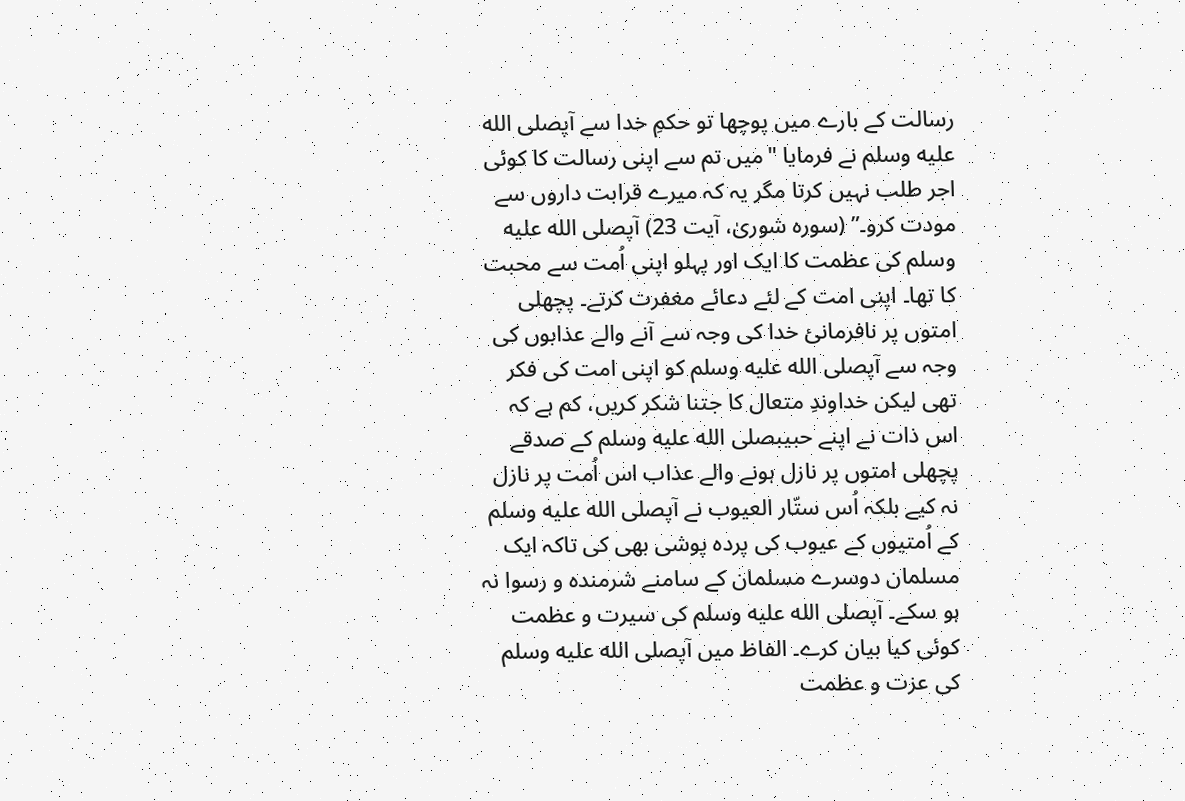رسالت کے بارے میں پوچھا تو حکمِ خدا سے آپصلى الله عليه وسلم نے فرمایا "میں تم سے اپنی رسالت کا کوئی اجر طلب نہیں کرتا مگر یہ کہ میرے قرابت داروں سے مودت کرو۔” (سورہ شوریٰ، آیت 23) آپصلى الله عليه وسلم کی عظمت کا ایک اور پہلو اپنی اُمت سے محبت کا تھا۔ اپنی امت کے لئے دعائے مغفرت کرتے۔ پچھلی امتوں پر نافرمانئ خدا کی وجہ سے آنے والے عذابوں کی وجہ سے آپصلى الله عليه وسلم کو اپنی امت کی فکر تھی لیکن خداوندِ متعال کا جتنا شکر کریں، کم ہے کہ اس ذات نے اپنے حبیبصلى الله عليه وسلم کے صدقے پچھلی امتوں پر نازل ہونے والے عذاب اس اُمت پر نازل نہ کیے بلکہ اُس ستّار العیوب نے آپصلى الله عليه وسلم کے اُمتیوں کے عیوب کی پردہ پوشی بھی کی تاکہ ایک مسلمان دوسرے مسلمان کے سامنے شرمندہ و رسوا نہ ہو سکے۔ آپصلى الله عليه وسلم کی سیرت و عظمت کوئی کیا بیان کرے۔ الفاظ میں آپصلى الله عليه وسلم کی عزت و عظمت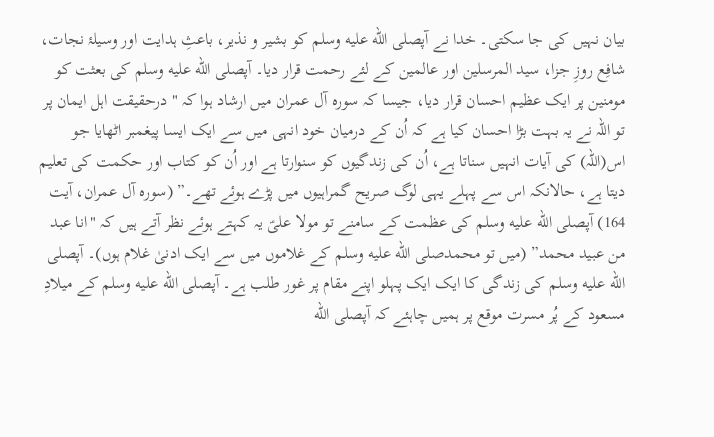بیان نہیں کی جا سکتی۔ خدا نے آپصلى الله عليه وسلم کو بشیر و نذیر، باعثِ ہدایت اور وسیلۂ نجات، شافِع روزِ جزا، سید المرسلین اور عالمین کے لئے رحمت قرار دیا۔ آپصلى الله عليه وسلم کی بعثت کو مومنین پر ایک عظیم احسان قرار دیا، جیسا کہ سورہ آل عمران میں ارشاد ہوا کہ "درحقیقت اہل ایمان پر تو اللہ نے یہ بہت بڑا احسان کیا ہے کہ اُن کے درمیان خود انہی میں سے ایک ایسا پیغمبر اٹھایا جو اس(اللہ) کی آیات انہیں سناتا ہے، اُن کی زندگیوں کو سنوارتا ہے اور اُن کو کتاب اور حکمت کی تعلیم دیتا ہے، حالانکہ اس سے پہلے یہی لوگ صریح گمراہیوں میں پڑے ہوئے تھے۔” (سورہ آل عمران، آیت 164) آپصلى الله عليه وسلم کی عظمت کے سامنے تو مولا علیؑ یہ کہتے ہوئے نظر آتے ہیں کہ "انا عبد من عبيد محمد” (میں تو محمدصلى الله عليه وسلم کے غلاموں میں سے ایک ادنیٰ غلام ہوں)۔ آپصلى الله عليه وسلم کی زندگی کا ایک ایک پہلو اپنے مقام پر غور طلب ہے۔ آپصلى الله عليه وسلم کے میلادِ مسعود کے پُر مسرت موقع پر ہمیں چاہئے کہ آپصلى الله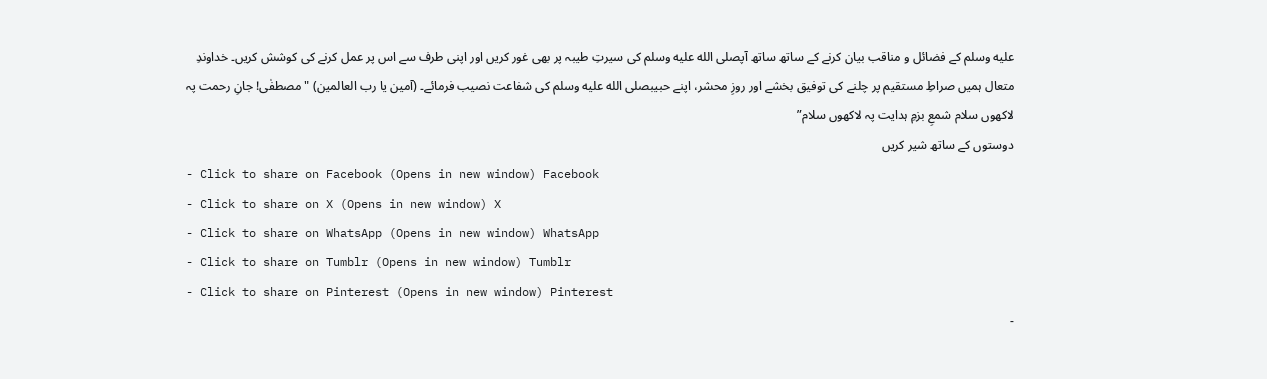عليه وسلم کے فضائل و مناقب بیان کرنے کے ساتھ ساتھ آپصلى الله عليه وسلم کی سیرتِ طیبہ پر بھی غور کریں اور اپنی طرف سے اس پر عمل کرنے کی کوشش کریں۔ خداوندِ متعال ہمیں صراطِ مستقیم پر چلنے کی توفیق بخشے اور روزِ محشر، اپنے حبیبصلى الله عليه وسلم کی شفاعت نصیب فرمائے۔ (آمین یا رب العالمین) "مصطفٰی! جانِ رحمت پہ لاکھوں سلام شمعِ بزمِ ہدایت پہ لاکھوں سلام”
دوستوں کے ساتھ شیر کریں
- Click to share on Facebook (Opens in new window) Facebook
- Click to share on X (Opens in new window) X
- Click to share on WhatsApp (Opens in new window) WhatsApp
- Click to share on Tumblr (Opens in new window) Tumblr
- Click to share on Pinterest (Opens in new window) Pinterest
-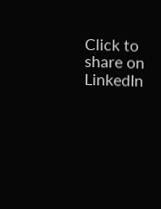Click to share on LinkedIn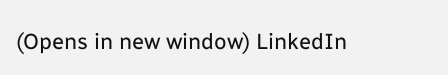(Opens in new window) LinkedIn